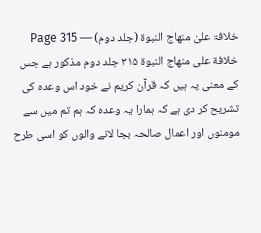خلافۃ علیٰ منھاج النبوۃ (جلد دوم) — Page 315
خلافة على منهاج النبوة ۳۱۵ جلد دوم مذکور ہے جس کے معنی یہ ہیں کہ قرآن کریم نے خود اس وعدہ کی تشریح کر دی ہے کہ ہمارا یہ وعدہ کہ ہم تم میں سے مومنوں اور اعمال صالحہ بجا لانے والوں کو اسی طرح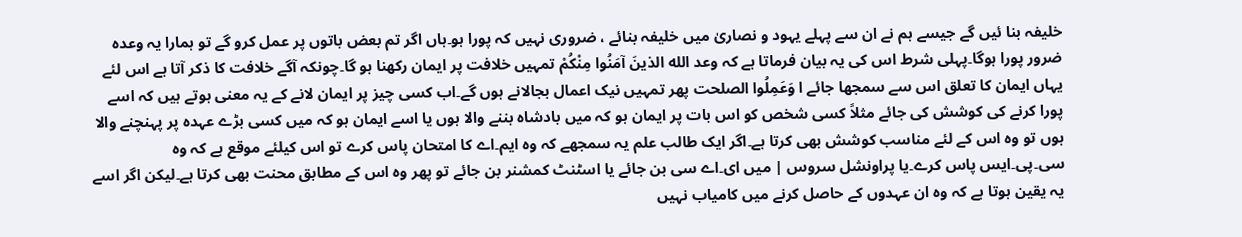خلیفہ بنا ئیں گے جیسے ہم نے ان سے پہلے یہود و نصاریٰ میں خلیفہ بنائے ، ضروری نہیں کہ پورا ہو۔ہاں اگر تم بعض باتوں پر عمل کرو گے تو ہمارا یہ وعدہ ضرور پورا ہوگا۔پہلی شرط اس کی یہ بیان فرماتا ہے کہ وعد الله الذينَ آمَنُوا مِنْكُمْ تمہیں خلافت پر ایمان رکھنا ہو گا۔چونکہ آگے خلافت کا ذکر آتا ہے اس لئے یہاں ایمان کا تعلق اس سے سمجھا جائے ا وَعَمِلُوا الصلحت پھر تمہیں نیک اعمال بجالانے ہوں گے۔اب کسی چیز پر ایمان لانے کے یہ معنی ہوتے ہیں کہ اسے پورا کرنے کی کوشش کی جائے مثلاً کسی شخص کو اس بات پر ایمان ہو کہ میں بادشاہ بننے والا ہوں یا اسے ایمان ہو کہ میں کسی بڑے عہدہ پر پہنچنے والا ہوں تو وہ اس کے لئے مناسب کوشش بھی کرتا ہے۔اگر ایک طالب علم یہ سمجھے کہ وہ ایم۔اے کا امتحان پاس کرے تو اس کیلئے موقع ہے کہ وہ سی۔پی۔ایس پاس کرے۔یا پراونشل سروس | میں ای۔اے سی بن جائے یا اسٹنٹ کمشنر بن جائے تو پھر وہ اس کے مطابق محنت بھی کرتا ہے۔لیکن اگر اسے یہ یقین ہوتا ہے کہ وہ ان عہدوں کے حاصل کرنے میں کامیاب نہیں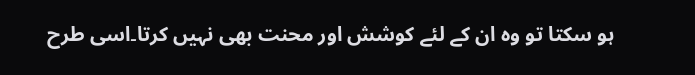ہو سکتا تو وہ ان کے لئے کوشش اور محنت بھی نہیں کرتا۔اسی طرح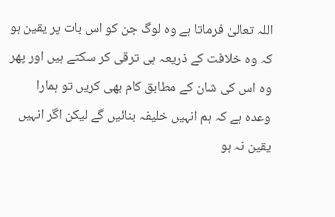اللہ تعالیٰ فرماتا ہے وہ لوگ جن کو اس بات پر یقین ہو کہ وہ خلافت کے ذریعہ ہی ترقی کر سکتے ہیں اور پھر وہ اس کی شان کے مطابق کام بھی کریں تو ہمارا وعدہ ہے کہ ہم انہیں خلیفہ بنائیں گے لیکن اگر انہیں یقین نہ ہو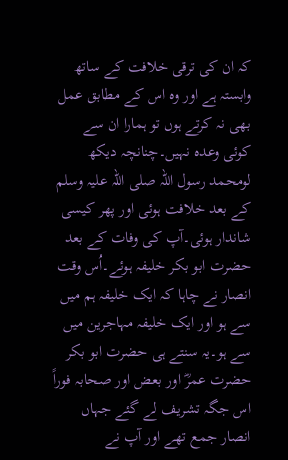کہ ان کی ترقی خلافت کے ساتھ وابستہ ہے اور وہ اس کے مطابق عمل بھی نہ کرتے ہوں تو ہمارا ان سے کوئی وعدہ نہیں۔چنانچہ دیکھ لومحمد رسول اللہ صلی اللہ علیہ وسلم کے بعد خلافت ہوئی اور پھر کیسی شاندار ہوئی۔آپ کی وفات کے بعد حضرت ابو بکر خلیفہ ہوئے۔اُس وقت انصار نے چاہا کہ ایک خلیفہ ہم میں سے ہو اور ایک خلیفہ مہاجرین میں سے ہو۔یہ سنتے ہی حضرت ابو بکر حضرت عمرؓ اور بعض اور صحابہ فوراً اس جگہ تشریف لے گئے جہاں انصار جمع تھے اور آپ نے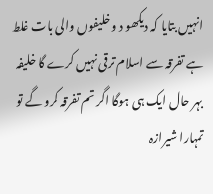انہیں بتایا کہ دیکھو د وخلیفوں والی بات غلط ہے تفرقہ سے اسلام ترقی نہیں کرے گا خلیفہ بہر حال ایک ہی ہوگا اگر تم تفرقہ کرو گے تو تمہارا شیرازہ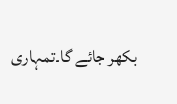بکھر جائے گا۔تمہاری